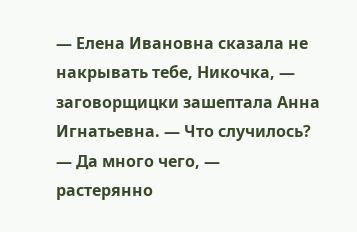— Елена Ивановна сказала не накрывать тебе, Никочка, — заговорщицки зашептала Анна Игнатьевна. — Что случилось?
— Да много чего, — растерянно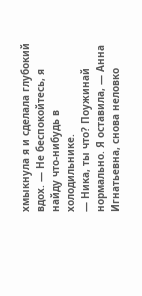хмыкнула я и сделала глубокий вдох. — Не беспокойтесь, я найду что-нибудь в холодильнике.
— Ника, ты что? Поужинай нормально. Я оставила, — Анна Игнатьевна, снова неловко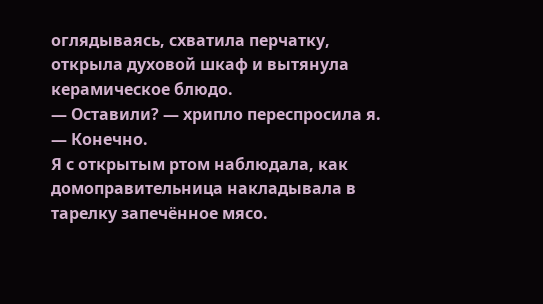оглядываясь, схватила перчатку, открыла духовой шкаф и вытянула керамическое блюдо.
— Оставили? — хрипло переспросила я.
— Конечно.
Я с открытым ртом наблюдала, как домоправительница накладывала в тарелку запечённое мясо.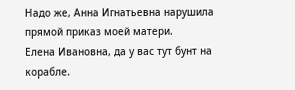Надо же, Анна Игнатьевна нарушила прямой приказ моей матери.
Елена Ивановна, да у вас тут бунт на корабле.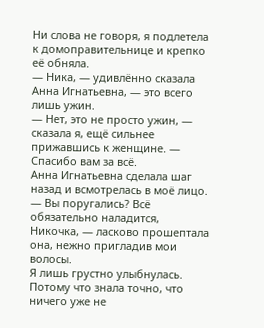Ни слова не говоря, я подлетела к домоправительнице и крепко её обняла.
— Ника, — удивлённо сказала Анна Игнатьевна, — это всего лишь ужин.
— Нет, это не просто ужин, — сказала я, ещё сильнее прижавшись к женщине. — Спасибо вам за всё.
Анна Игнатьевна сделала шаг назад и всмотрелась в моё лицо.
— Вы поругались? Всё обязательно наладится, Никочка, — ласково прошептала она, нежно пригладив мои волосы.
Я лишь грустно улыбнулась. Потому что знала точно, что ничего уже не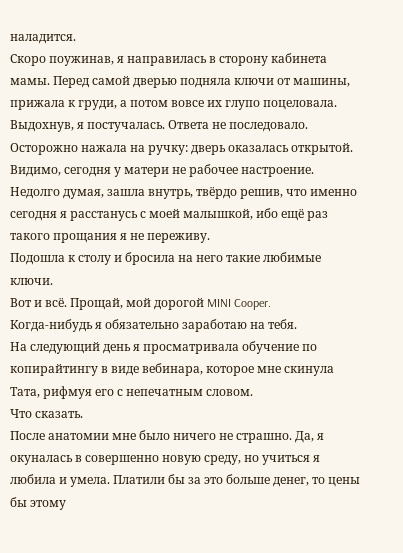наладится.
Скоро поужинав, я направилась в сторону кабинета мамы. Перед самой дверью подняла ключи от машины, прижала к груди, а потом вовсе их глупо поцеловала.
Выдохнув, я постучалась. Ответа не последовало. Осторожно нажала на ручку: дверь оказалась открытой. Видимо, сегодня у матери не рабочее настроение. Недолго думая, зашла внутрь, твёрдо решив, что именно сегодня я расстанусь с моей малышкой, ибо ещё раз такого прощания я не переживу.
Подошла к столу и бросила на него такие любимые ключи.
Вот и всё. Прощай, мой дорогой MINI Cooper.
Когда-нибудь я обязательно заработаю на тебя.
На следующий день я просматривала обучение по копирайтингу в виде вебинара, которое мне скинула Тата, рифмуя его с непечатным словом.
Что сказать.
После анатомии мне было ничего не страшно. Да, я окуналась в совершенно новую среду, но учиться я любила и умела. Платили бы за это больше денег, то цены бы этому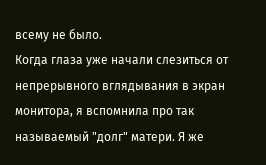всему не было.
Когда глаза уже начали слезиться от непрерывного вглядывания в экран монитора, я вспомнила про так называемый "долг" матери. Я же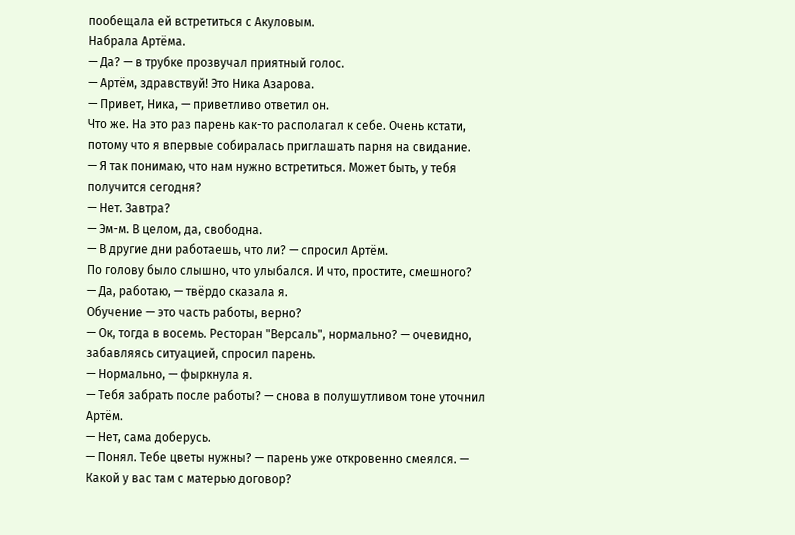пообещала ей встретиться с Акуловым.
Набрала Артёма.
— Да? — в трубке прозвучал приятный голос.
— Артём, здравствуй! Это Ника Азарова.
— Привет, Ника, — приветливо ответил он.
Что же. На это раз парень как-то располагал к себе. Очень кстати, потому что я впервые собиралась приглашать парня на свидание.
— Я так понимаю, что нам нужно встретиться. Может быть, у тебя получится сегодня?
— Нет. Завтра?
— Эм-м. В целом, да, свободна.
— В другие дни работаешь, что ли? — спросил Артём.
По голову было слышно, что улыбался. И что, простите, смешного?
— Да, работаю, — твёрдо сказала я.
Обучение — это часть работы, верно?
— Ок, тогда в восемь. Ресторан "Версаль", нормально? — очевидно, забавляясь ситуацией, спросил парень.
— Нормально, — фыркнула я.
— Тебя забрать после работы? — снова в полушутливом тоне уточнил Артём.
— Нет, сама доберусь.
— Понял. Тебе цветы нужны? — парень уже откровенно смеялся. — Какой у вас там с матерью договор?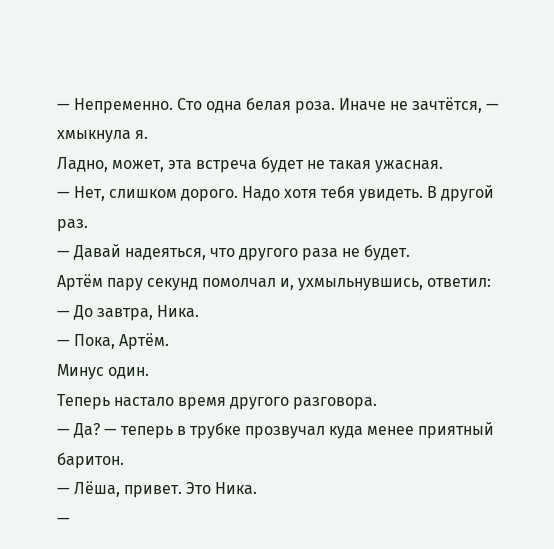— Непременно. Сто одна белая роза. Иначе не зачтётся, — хмыкнула я.
Ладно, может, эта встреча будет не такая ужасная.
— Нет, слишком дорого. Надо хотя тебя увидеть. В другой раз.
— Давай надеяться, что другого раза не будет.
Артём пару секунд помолчал и, ухмыльнувшись, ответил:
— До завтра, Ника.
— Пока, Артём.
Минус один.
Теперь настало время другого разговора.
— Да? — теперь в трубке прозвучал куда менее приятный баритон.
— Лёша, привет. Это Ника.
—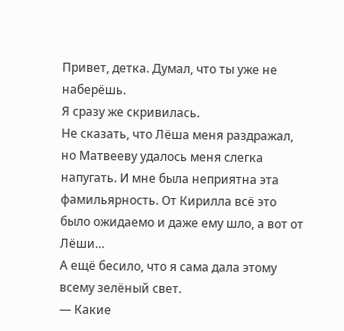Привет, детка. Думал, что ты уже не наберёшь.
Я сразу же скривилась.
Не сказать, что Лёша меня раздражал, но Матвееву удалось меня слегка напугать. И мне была неприятна эта фамильярность. От Кирилла всё это было ожидаемо и даже ему шло, а вот от Лёши…
А ещё бесило, что я сама дала этому всему зелёный свет.
— Какие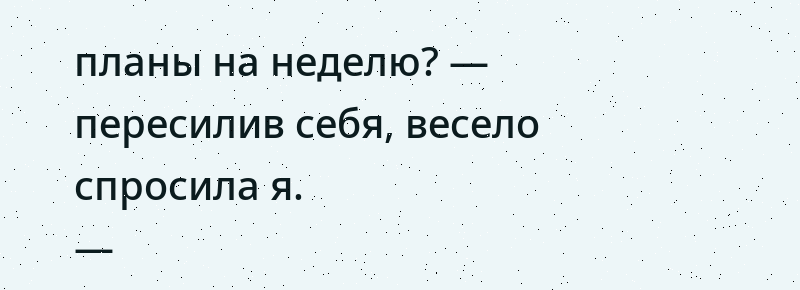планы на неделю? — пересилив себя, весело спросила я.
—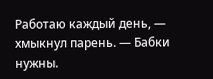Работаю каждый день, — хмыкнул парень. — Бабки нужны.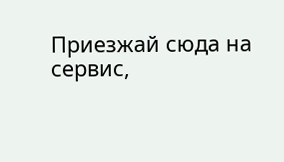Приезжай сюда на сервис,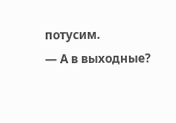потусим.
— А в выходные?